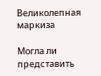Великолепная маркиза

Могла ли представить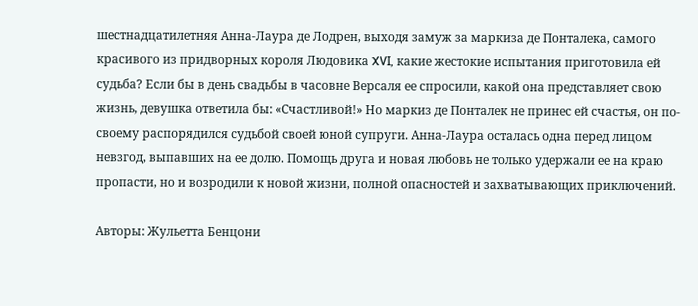шестнадцатилетняя Анна-Лаура де Лодрен, выходя замуж за маркиза де Понталека, самого красивого из придворных короля Людовика XVI, какие жестокие испытания приготовила ей судьба? Если бы в день свадьбы в часовне Версаля ее спросили, какой она представляет свою жизнь, девушка ответила бы: «Счастливой!» Но маркиз де Понталек не принес ей счастья, он по-своему распорядился судьбой своей юной супруги. Анна-Лаура осталась одна перед лицом невзгод, выпавших на ее долю. Помощь друга и новая любовь не только удержали ее на краю пропасти, но и возродили к новой жизни, полной опасностей и захватывающих приключений.

Авторы: Жульетта Бенцони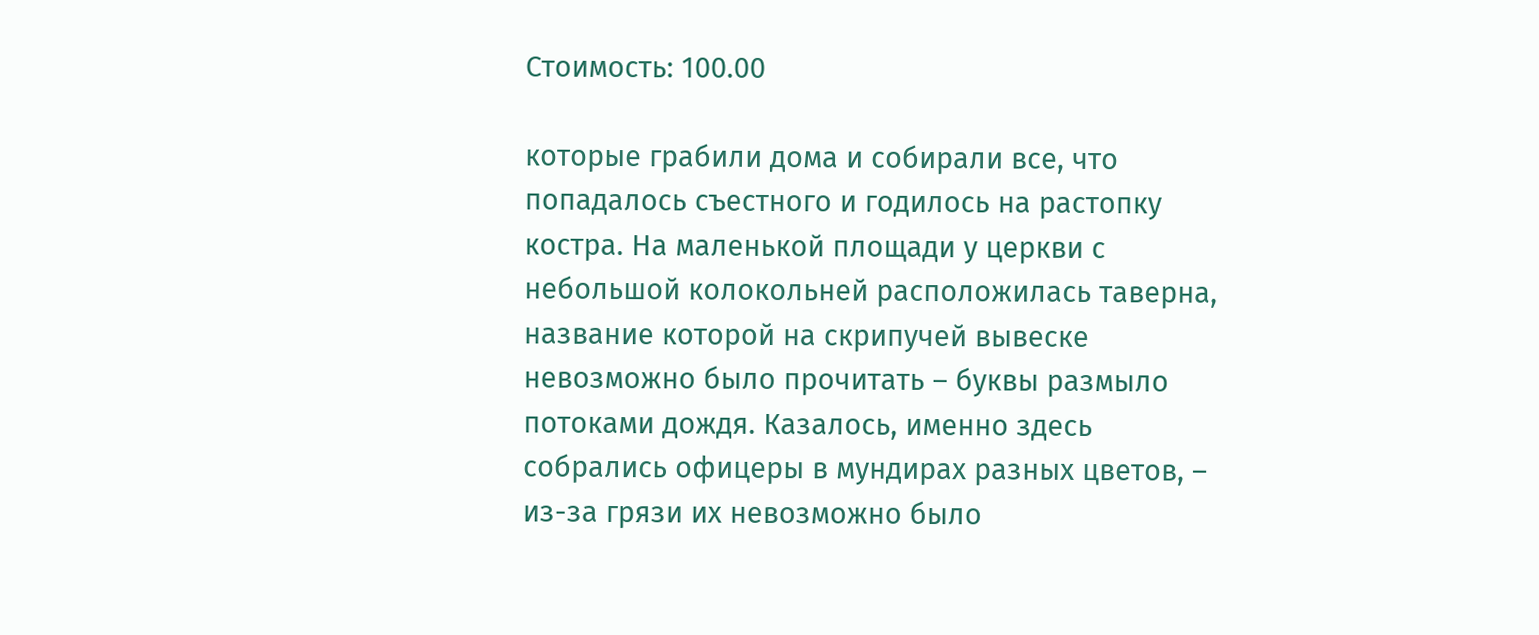Стоимость: 100.00

которые грабили дома и собирали все, что попадалось съестного и годилось на растопку костра. На маленькой площади у церкви с небольшой колокольней расположилась таверна, название которой на скрипучей вывеске невозможно было прочитать – буквы размыло потоками дождя. Казалось, именно здесь собрались офицеры в мундирах разных цветов, – из-за грязи их невозможно было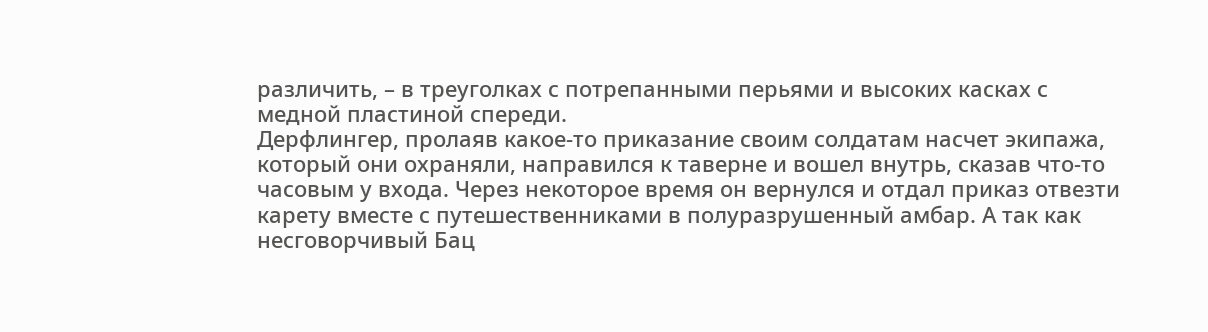различить, – в треуголках с потрепанными перьями и высоких касках с медной пластиной спереди.
Дерфлингер, пролаяв какое-то приказание своим солдатам насчет экипажа, который они охраняли, направился к таверне и вошел внутрь, сказав что-то часовым у входа. Через некоторое время он вернулся и отдал приказ отвезти карету вместе с путешественниками в полуразрушенный амбар. А так как несговорчивый Бац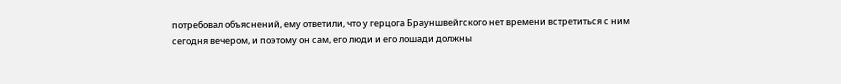потребовал объяснений, ему ответили, что у герцога Брауншвейгского нет времени встретиться с ним сегодня вечером, и поэтому он сам, его люди и его лошади должны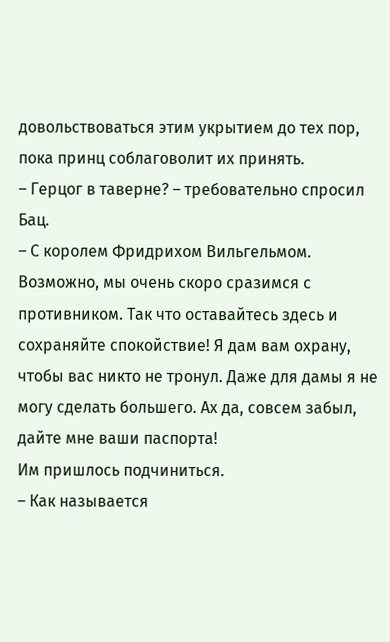довольствоваться этим укрытием до тех пор, пока принц соблаговолит их принять.
– Герцог в таверне? – требовательно спросил Бац.
– С королем Фридрихом Вильгельмом. Возможно, мы очень скоро сразимся с противником. Так что оставайтесь здесь и сохраняйте спокойствие! Я дам вам охрану, чтобы вас никто не тронул. Даже для дамы я не могу сделать большего. Ах да, совсем забыл, дайте мне ваши паспорта!
Им пришлось подчиниться.
– Как называется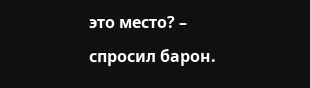это место? – спросил барон.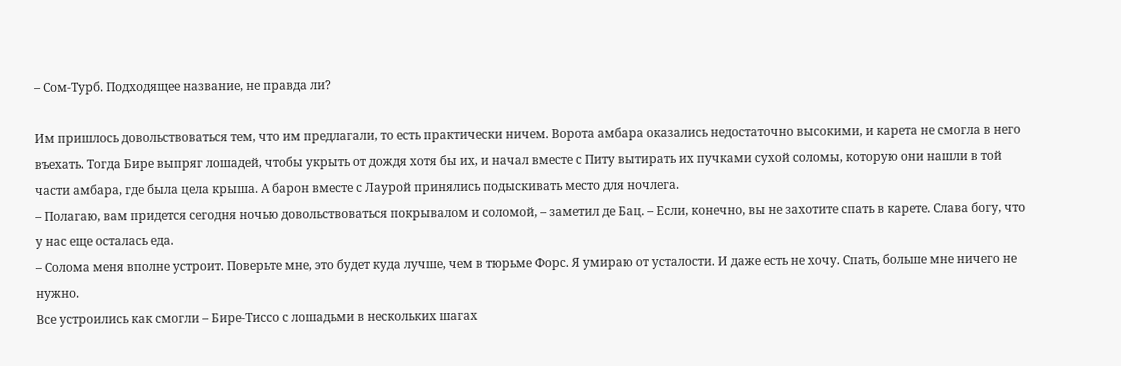– Сом-Турб. Подходящее название, не правда ли?

Им пришлось довольствоваться тем, что им предлагали, то есть практически ничем. Ворота амбара оказались недостаточно высокими, и карета не смогла в него въехать. Тогда Бире выпряг лошадей, чтобы укрыть от дождя хотя бы их, и начал вместе с Питу вытирать их пучками сухой соломы, которую они нашли в той части амбара, где была цела крыша. А барон вместе с Лаурой принялись подыскивать место для ночлега.
– Полагаю, вам придется сегодня ночью довольствоваться покрывалом и соломой, – заметил де Бац. – Если, конечно, вы не захотите спать в карете. Слава богу, что у нас еще осталась еда.
– Солома меня вполне устроит. Поверьте мне, это будет куда лучше, чем в тюрьме Форс. Я умираю от усталости. И даже есть не хочу. Спать, больше мне ничего не нужно.
Все устроились как смогли – Бире-Тиссо с лошадьми в нескольких шагах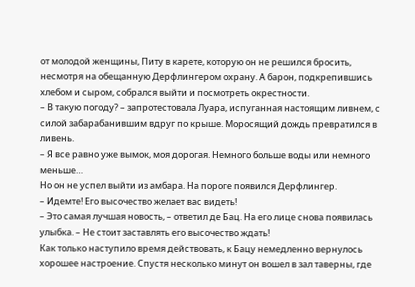от молодой женщины, Питу в карете, которую он не решился бросить, несмотря на обещанную Дерфлингером охрану. А барон, подкрепившись хлебом и сыром, собрался выйти и посмотреть окрестности.
– В такую погоду? – запротестовала Луара, испуганная настоящим ливнем, с силой забарабанившим вдруг по крыше. Моросящий дождь превратился в ливень.
– Я все равно уже вымок, моя дорогая. Немного больше воды или немного меньше…
Но он не успел выйти из амбара. На пороге появился Дерфлингер.
– Идемте! Его высочество желает вас видеть!
– Это самая лучшая новость, – ответил де Бац. На его лице снова появилась улыбка. – Не стоит заставлять его высочество ждать!
Как только наступило время действовать, к Бацу немедленно вернулось хорошее настроение. Спустя несколько минут он вошел в зал таверны, где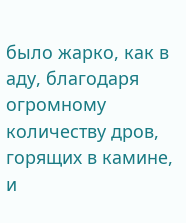было жарко, как в аду, благодаря огромному количеству дров, горящих в камине, и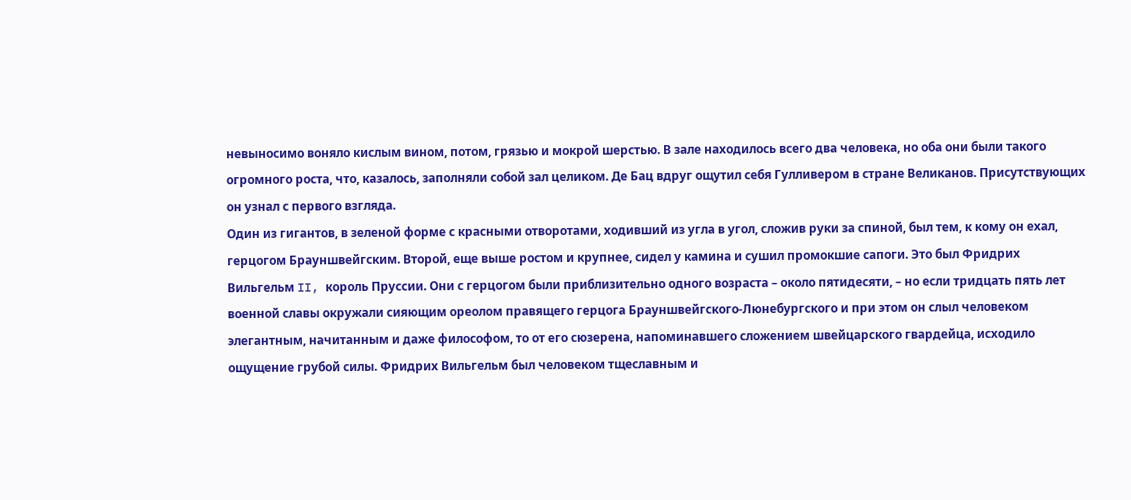невыносимо воняло кислым вином, потом, грязью и мокрой шерстью. В зале находилось всего два человека, но оба они были такого огромного роста, что, казалось, заполняли собой зал целиком. Де Бац вдруг ощутил себя Гулливером в стране Великанов. Присутствующих он узнал с первого взгляда.
Один из гигантов, в зеленой форме с красными отворотами, ходивший из угла в угол, сложив руки за спиной, был тем, к кому он ехал, герцогом Брауншвейгским. Второй, еще выше ростом и крупнее, сидел у камина и сушил промокшие сапоги. Это был Фридрих Вильгельм II, король Пруссии. Они с герцогом были приблизительно одного возраста – около пятидесяти, – но если тридцать пять лет военной славы окружали сияющим ореолом правящего герцога Брауншвейгского-Люнебургского и при этом он слыл человеком элегантным, начитанным и даже философом, то от его сюзерена, напоминавшего сложением швейцарского гвардейца, исходило ощущение грубой силы. Фридрих Вильгельм был человеком тщеславным и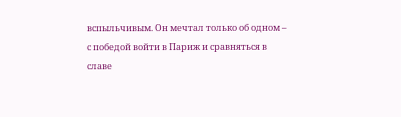вспыльчивым. Он мечтал только об одном – с победой войти в Париж и сравняться в славе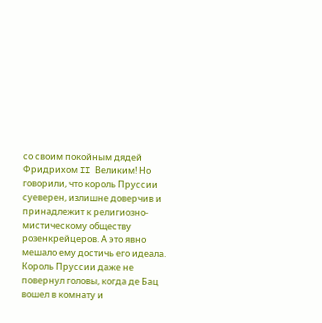со своим покойным дядей Фридрихом II Великим! Но говорили, что король Пруссии суеверен, излишне доверчив и принадлежит к религиозно-мистическому обществу розенкрейцеров. А это явно мешало ему достичь его идеала. Король Пруссии даже не повернул головы, когда де Бац вошел в комнату и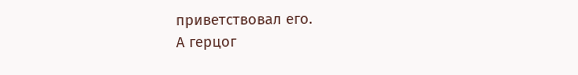приветствовал его.
А герцог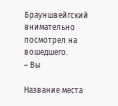Брауншвейгский внимательно посмотрел на вошедшего.
– Вы

Название места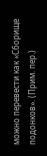можно перевести как «Сборище подонков». (Прим. пер.)